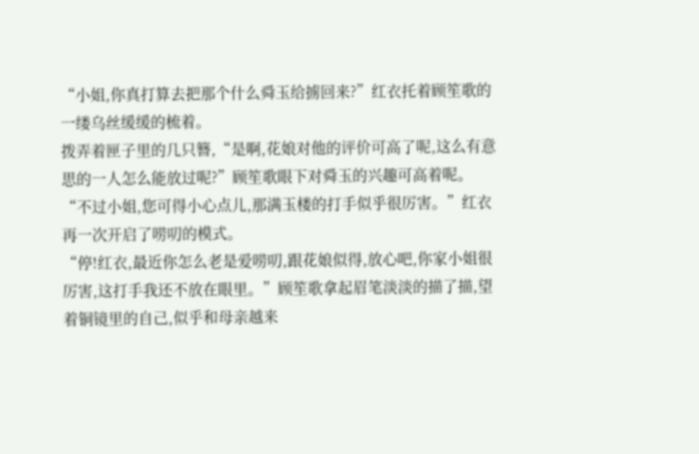“小姐,你真打算去把那个什么舜玉给掳回来?”红衣托着顾笙歌的一缕乌丝缓缓的梳着。
拨弄着匣子里的几只簪,“是啊,花娘对他的评价可高了呢,这么有意思的一人怎么能放过呢?”顾笙歌眼下对舜玉的兴趣可高着呢。
“不过小姐,您可得小心点儿,那满玉楼的打手似乎很厉害。”红衣再一次开启了唠叨的模式。
“停!红衣,最近你怎么老是爱唠叨,跟花娘似得,放心吧,你家小姐很厉害,这打手我还不放在眼里。”顾笙歌拿起眉笔淡淡的描了描,望着铜镜里的自己,似乎和母亲越来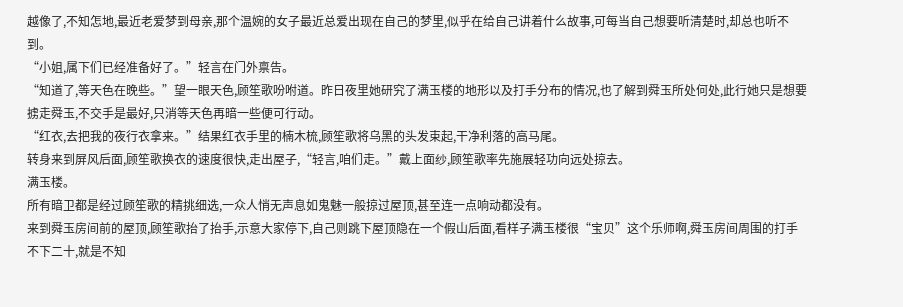越像了,不知怎地,最近老爱梦到母亲,那个温婉的女子最近总爱出现在自己的梦里,似乎在给自己讲着什么故事,可每当自己想要听清楚时,却总也听不到。
“小姐,属下们已经准备好了。”轻言在门外禀告。
“知道了,等天色在晚些。”望一眼天色,顾笙歌吩咐道。昨日夜里她研究了满玉楼的地形以及打手分布的情况,也了解到舜玉所处何处,此行她只是想要掳走舜玉,不交手是最好,只消等天色再暗一些便可行动。
“红衣,去把我的夜行衣拿来。”结果红衣手里的楠木梳,顾笙歌将乌黑的头发束起,干净利落的高马尾。
转身来到屏风后面,顾笙歌换衣的速度很快,走出屋子,“轻言,咱们走。”戴上面纱,顾笙歌率先施展轻功向远处掠去。
满玉楼。
所有暗卫都是经过顾笙歌的精挑细选,一众人悄无声息如鬼魅一般掠过屋顶,甚至连一点响动都没有。
来到舜玉房间前的屋顶,顾笙歌抬了抬手,示意大家停下,自己则跳下屋顶隐在一个假山后面,看样子满玉楼很“宝贝”这个乐师啊,舜玉房间周围的打手不下二十,就是不知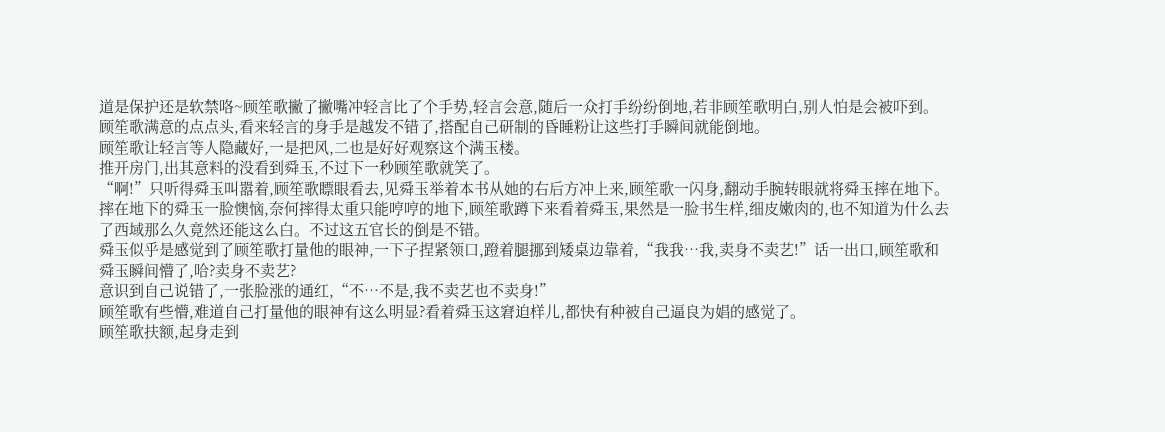道是保护还是软禁咯~顾笙歌撇了撇嘴冲轻言比了个手势,轻言会意,随后一众打手纷纷倒地,若非顾笙歌明白,别人怕是会被吓到。
顾笙歌满意的点点头,看来轻言的身手是越发不错了,搭配自己研制的昏睡粉让这些打手瞬间就能倒地。
顾笙歌让轻言等人隐藏好,一是把风,二也是好好观察这个满玉楼。
推开房门,出其意料的没看到舜玉,不过下一秒顾笙歌就笑了。
“啊!”只听得舜玉叫嚣着,顾笙歌瞟眼看去,见舜玉举着本书从她的右后方冲上来,顾笙歌一闪身,翻动手腕转眼就将舜玉摔在地下。
摔在地下的舜玉一脸懊恼,奈何摔得太重只能哼哼的地下,顾笙歌蹲下来看着舜玉,果然是一脸书生样,细皮嫩肉的,也不知道为什么去了西域那么久竟然还能这么白。不过这五官长的倒是不错。
舜玉似乎是感觉到了顾笙歌打量他的眼神,一下子捏紧领口,蹬着腿挪到矮桌边靠着,“我我…我,卖身不卖艺!”话一出口,顾笙歌和舜玉瞬间懵了,哈?卖身不卖艺?
意识到自己说错了,一张脸涨的通红,“不…不是,我不卖艺也不卖身!”
顾笙歌有些懵,难道自己打量他的眼神有这么明显?看着舜玉这窘迫样儿,都快有种被自己逼良为娼的感觉了。
顾笙歌扶额,起身走到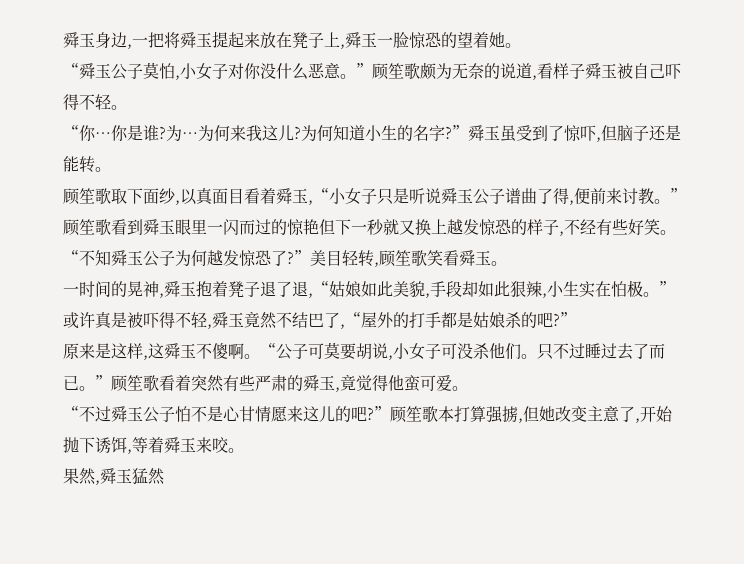舜玉身边,一把将舜玉提起来放在凳子上,舜玉一脸惊恐的望着她。
“舜玉公子莫怕,小女子对你没什么恶意。”顾笙歌颇为无奈的说道,看样子舜玉被自己吓得不轻。
“你…你是谁?为…为何来我这儿?为何知道小生的名字?”舜玉虽受到了惊吓,但脑子还是能转。
顾笙歌取下面纱,以真面目看着舜玉,“小女子只是听说舜玉公子谱曲了得,便前来讨教。”顾笙歌看到舜玉眼里一闪而过的惊艳但下一秒就又换上越发惊恐的样子,不经有些好笑。“不知舜玉公子为何越发惊恐了?”美目轻转,顾笙歌笑看舜玉。
一时间的晃神,舜玉抱着凳子退了退,“姑娘如此美貌,手段却如此狠辣,小生实在怕极。”或许真是被吓得不轻,舜玉竟然不结巴了,“屋外的打手都是姑娘杀的吧?”
原来是这样,这舜玉不傻啊。“公子可莫要胡说,小女子可没杀他们。只不过睡过去了而已。”顾笙歌看着突然有些严肃的舜玉,竟觉得他蛮可爱。
“不过舜玉公子怕不是心甘情愿来这儿的吧?”顾笙歌本打算强掳,但她改变主意了,开始抛下诱饵,等着舜玉来咬。
果然,舜玉猛然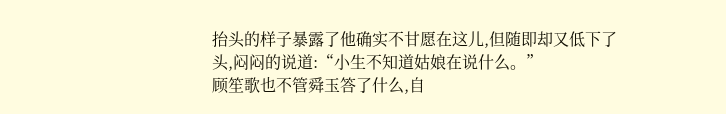抬头的样子暴露了他确实不甘愿在这儿,但随即却又低下了头,闷闷的说道:“小生不知道姑娘在说什么。”
顾笙歌也不管舜玉答了什么,自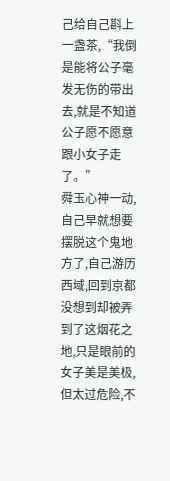己给自己斟上一盏茶,“我倒是能将公子毫发无伤的带出去,就是不知道公子愿不愿意跟小女子走了。”
舜玉心神一动,自己早就想要摆脱这个鬼地方了,自己游历西域,回到京都没想到却被弄到了这烟花之地,只是眼前的女子美是美极,但太过危险,不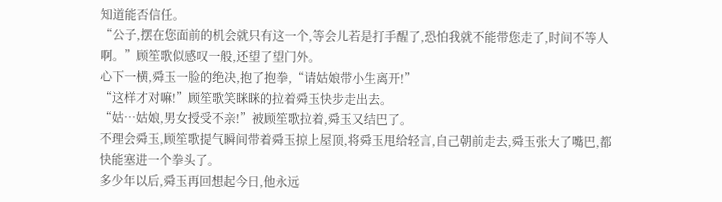知道能否信任。
“公子,摆在您面前的机会就只有这一个,等会儿若是打手醒了,恐怕我就不能带您走了,时间不等人啊。”顾笙歌似感叹一般,还望了望门外。
心下一横,舜玉一脸的绝决,抱了抱拳,“请姑娘带小生离开!”
“这样才对嘛!”顾笙歌笑眯眯的拉着舜玉快步走出去。
“姑…姑娘,男女授受不亲!”被顾笙歌拉着,舜玉又结巴了。
不理会舜玉,顾笙歌提气瞬间带着舜玉掠上屋顶,将舜玉甩给轻言,自己朝前走去,舜玉张大了嘴巴,都快能塞进一个拳头了。
多少年以后,舜玉再回想起今日,他永远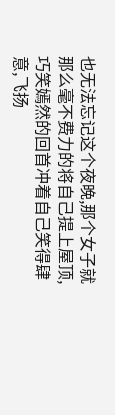也无法忘记这个夜晚,那个女子就那么毫不费力的将自己提上屋顶,巧笑嫣然的回首冲着自己笑得肆意,飞扬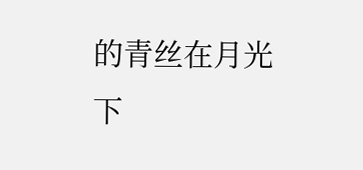的青丝在月光下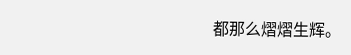都那么熠熠生辉。